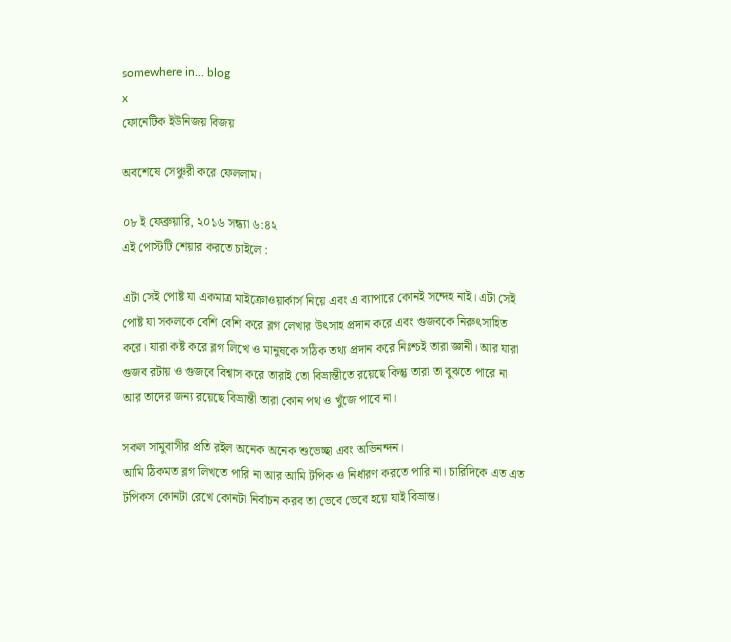somewhere in... blog
x
ফোনেটিক ইউনিজয় বিজয়

অবশেষে সেঞ্চুরী করে ফেললাম।

০৮ ই ফেব্রুয়ারি, ২০১৬ সন্ধ্যা ৬:৪২
এই পোস্টটি শেয়ার করতে চাইলে :

এটা সেই পোষ্ট যা একমাত্র মাইক্রোওয়ার্কার্স নিয়ে এবং এ ব্যাপারে কোনই সন্দেহ নাই। এটা সেই পোষ্ট যা সকলকে বেশি বেশি করে ব্লগ লেখার উৎসাহ প্রদান করে এবং গুজবকে নিরুৎসাহিত করে। যারা কষ্ট করে ব্লগ লিখে ও মানুষকে সঠিক তথ্য প্রদান করে নিঃশ্চই তারা জ্ঞানী। আর যারা গুজব রটায় ও গুজবে বিশ্বাস করে তারাই তো বিভ্রান্তীতে রয়েছে কিন্তু তারা তা বুঝতে পারে না আর তাদের জন্য রয়েছে বিভ্রান্তী তারা কোন পথ ও খুঁজে পাবে না।

সকল সামুবাসীর প্রতি রইল অনেক অনেক শুভেচ্ছা এবং অভিনন্দন।
আমি ঠিকমত ব্লগ লিখতে পারি না আর আমি টপিক ও নির্ধারণ করতে পারি না। চারিদিকে এত এত টপিকস কোনটা রেখে কোনটা নির্বাচন করব তা ভেবে ভেবে হয়ে যাই বিভ্রান্ত।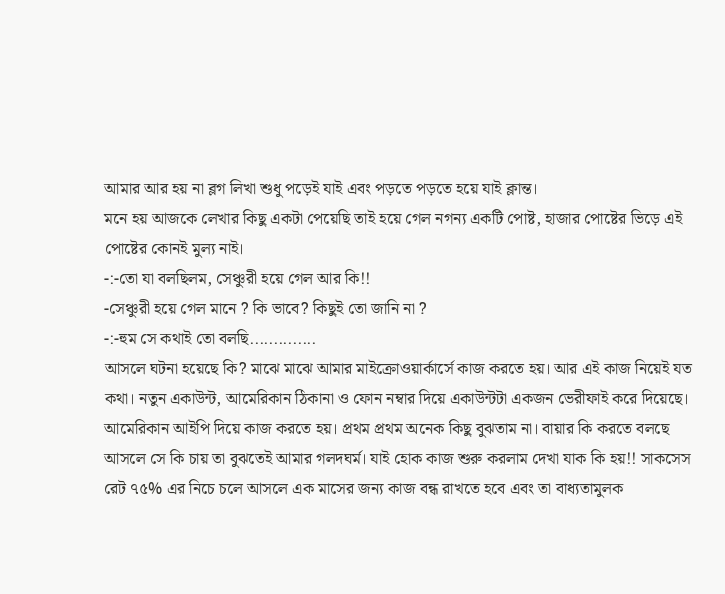আমার আর হয় না ব্লগ লিখা শুধু পড়েই যাই এবং পড়তে পড়তে হয়ে যাই ক্লান্ত।
মনে হয় আজকে লেখার কিছু একটা পেয়েছি তাই হয়ে গেল নগন্য একটি পোষ্ট, হাজার পোষ্টের ভিড়ে এই পোষ্টের কোনই মুল্য নাই।
-:-তো যা বলছিলম, সেঞ্চুরী হয়ে গেল আর কি!!
-সেঞ্চুরী হয়ে গেল মানে ? কি ভাবে? কিছুই তো জানি না ?
-:-হুম সে কথাই তো বলছি..............
আসলে ঘটনা হয়েছে কি? মাঝে মাঝে আমার মাইক্রোওয়ার্কার্সে কাজ করতে হয়। আর এই কাজ নিয়েই যত কথা। নতুন একাউন্ট, আমেরিকান ঠিকানা ও ফোন নম্বার দিয়ে একাউন্টটা একজন ভেরীফাই করে দিয়েছে। আমেরিকান আইপি দিয়ে কাজ করতে হয়। প্রথম প্রথম অনেক কিছু বুঝতাম না। বায়ার কি করতে বলছে আসলে সে কি চায় তা বুঝতেই আমার গলদঘর্ম। যাই হোক কাজ শুরু করলাম দেখা যাক কি হয়!! সাকসেস রেট ৭৫% এর নিচে চলে আসলে এক মাসের জন্য কাজ বন্ধ রাখতে হবে এবং তা বাধ্যতামুলক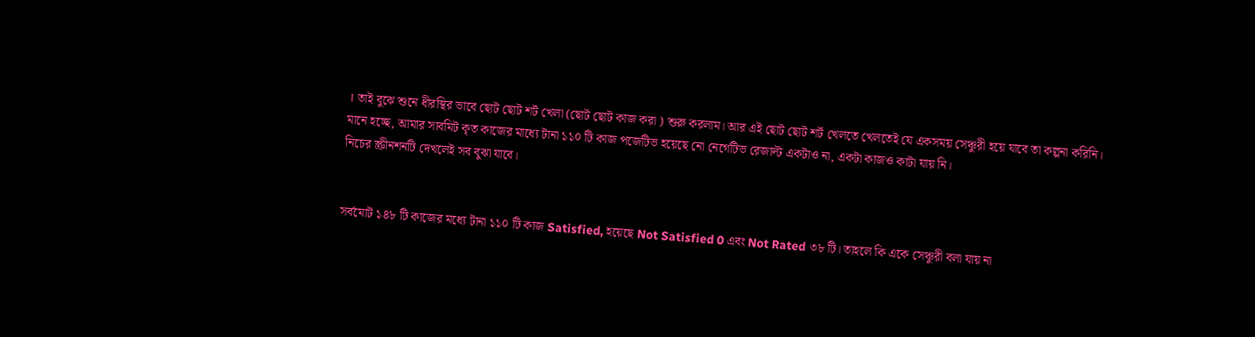। তাই বুঝে শুনে ধীরস্থির ভাবে ছোট ছোট শর্ট খেলা (ছোট ছোট কাজ করা ) শুরু করলাম। আর এই ছোট ছোট শর্ট খেলতে খেলতেই যে একসময় সেঞ্চুরী হয়ে যাবে তা কল্পনা করিনি। মানে হচ্ছে, আমার সাবমিট কৃত কাজের মাধ্যে টানা ১১০ টি কাজ পজেটিভ হয়েছে নো নেগেটিভ রেজাল্ট একটাও না, একটা কাজও কাটা যায় নি।
নিচের স্ক্রীনশনটি দেখলেই সব বুঝা যাবে।


সর্বমোট ১৪৮ টি কাজের মধ্যে টানা ১১০ টি কাজ Satisfied, হয়েছে Not Satisfied 0 এবং Not Rated ৩৮ টি। তাহলে কি একে সেঞ্চুরী বলা যায় না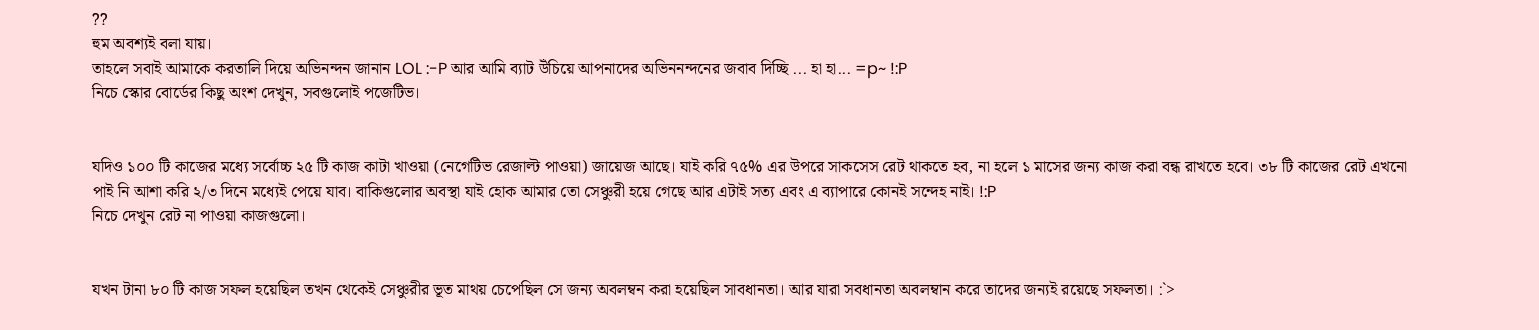??
হুম অবশ্যই বলা যায়।
তাহলে সবাই আমাকে করতালি দিয়ে অভিনন্দন জানান LOL :-P আর আমি ব্যাট উঁচিয়ে আপনাদের অভিননন্দনের জবাব দিচ্ছি ... হা হা... =p~ !:P
নিচে স্কোর বোর্ডের কিছু অংশ দেখুন, সবগুলোই পজেটিভ।


যদিও ১০০ টি কাজের মধ্যে সর্বোচ্চ ২৫ টি কাজ কাটা খাওয়া (নেগেটিভ রেজাল্ট পাওয়া) জায়েজ আছে। যাই করি ৭৫% এর উপরে সাকসেস রেট থাকতে হব, না হলে ১ মাসের জন্য কাজ করা বন্ধ রাখতে হবে। ৩৮ টি কাজের রেট এখনো পাই নি আশা করি ২/৩ দিনে মধ্যেই পেয়ে যাব। বাকিগুলোর অবস্থা যাই হোক আমার তো সেঞ্চুরী হয়ে গেছে আর এটাই সত্য এবং এ ব্যাপারে কোনই সন্দেহ নাই। !:P
নিচে দেখুন রেট না পাওয়া কাজগুলো।


যখন টানা ৮০ টি কাজ সফল হয়েছিল তখন থেকেই সেঞ্চুরীর ভূত মাথয় চেপেছিল সে জন্য অবলম্বন করা হয়েছিল সাবধানতা। আর যারা সবধানতা অবলম্বান করে তাদের জন্যই রয়েছে সফলতা। :`>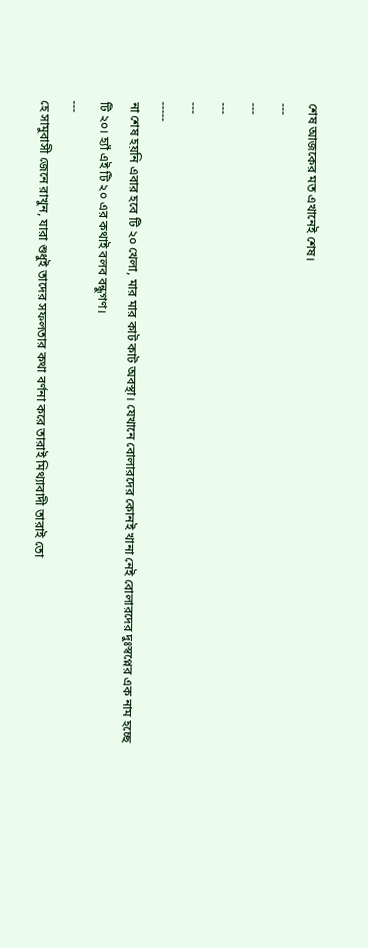শেষ আজকের মত এখানেই শেষ।
---
---
---
---
-----
না শেষ হয়নি এবার হবে টি ২০ খেলা, মার মার কাট কাট অবস্থা। যেখানে বোলারদের কোনই খানা নেই বোলারদের দুঃস্বপ্নের এক নাম হচ্ছে টি ২০। হ্যাঁ এই টি ২০ এর কথাই বলব বন্ধুগণ।
---
হে সামুবাসী জেনে রাখুন, যারা শুধুই তাদের সফলতার কথা বর্ণনা করে তারাই মিথ্যাবাদী তারাই তো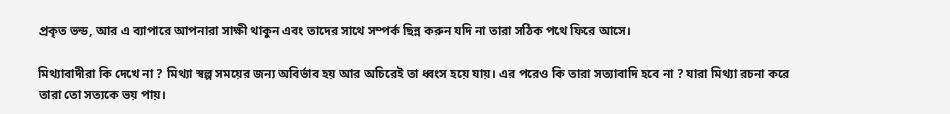প্রকৃত ভন্ড, আর এ ব্যাপারে আপনারা সাক্ষী থাকুন এবং তাদের সাথে সম্পর্ক ছিন্ন করুন যদি না তারা সঠিক পথে ফিরে আসে।

মিথ্যাবাদীরা কি দেখে না ? মিথ্যা স্বল্প সময়ের জন্য অবির্ভাব হয় আর অচিরেই তা ধ্বংস হয়ে যায়। এর পরেও কি তারা সত্যাবাদি হবে না ? যারা মিথ্যা রচনা করে তারা তো সত্যকে ভয় পায়।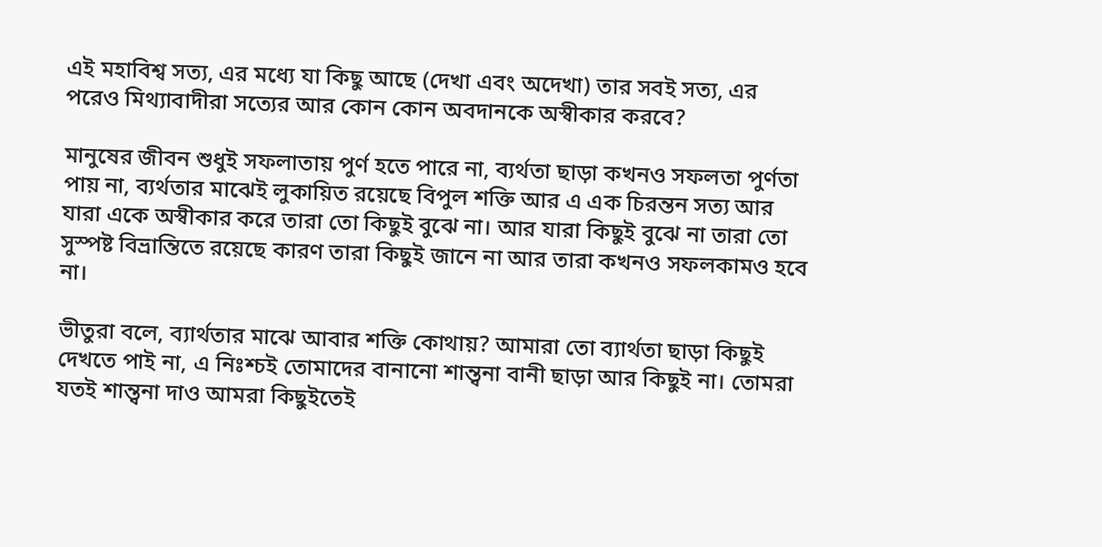এই মহাবিশ্ব সত্য, এর মধ্যে যা কিছু আছে (দেখা এবং অদেখা) তার সবই সত্য, এর পরেও মিথ্যাবাদীরা সত্যের আর কোন কোন অবদানকে অস্বীকার করবে?

মানুষের জীবন শুধুই সফলাতায় পুর্ণ হতে পারে না, ব্যর্থতা ছাড়া কখনও সফলতা পুর্ণতা পায় না, ব্যর্থতার মাঝেই লুকায়িত রয়েছে বিপুল শক্তি আর এ এক চিরন্তন সত্য আর যারা একে অস্বীকার করে তারা তো কিছুই বুঝে না। আর যারা কিছুই বুঝে না তারা তো সুস্পষ্ট বিভ্রান্তিতে রয়েছে কারণ তারা কিছুই জানে না আর তারা কখনও সফলকামও হবে না।

ভীতুরা বলে, ব্যার্থতার মাঝে আবার শক্তি কোথায়? আমারা তো ব্যার্থতা ছাড়া কিছুই দেখতে পাই না, এ নিঃশ্চই তোমাদের বানানো শান্ত্বনা বানী ছাড়া আর কিছুই না। তোমরা যতই শান্ত্বনা দাও আমরা কিছুইতেই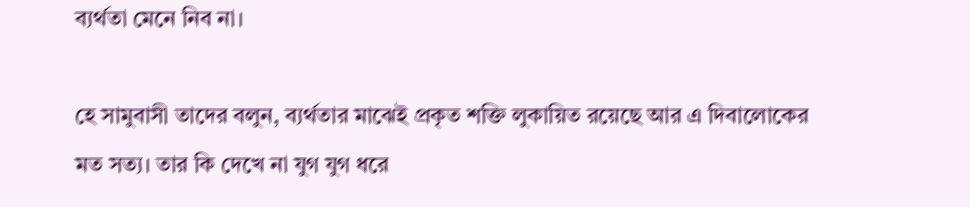ব্যর্থতা মেনে নিব না।

হে সামুবাসী তাদের বলুন, ব্যর্থতার মাঝেই প্রকৃত শক্তি লুকায়িত রয়েছে আর এ দিবালোকের মত সত্য। তার কি দেখে না যুগ যুগ ধরে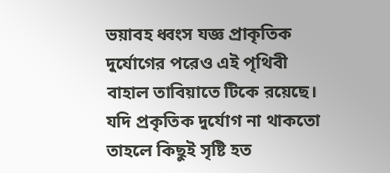ভয়াবহ ধ্বংস যজ্ঞ প্রাকৃতিক দুর্যোগের পরেও এই পৃথিবী বাহাল তাবিয়াতে টিকে রয়েছে। যদি প্রকৃতিক দুর্যোগ না থাকতো তাহলে কিছুই সৃষ্টি হত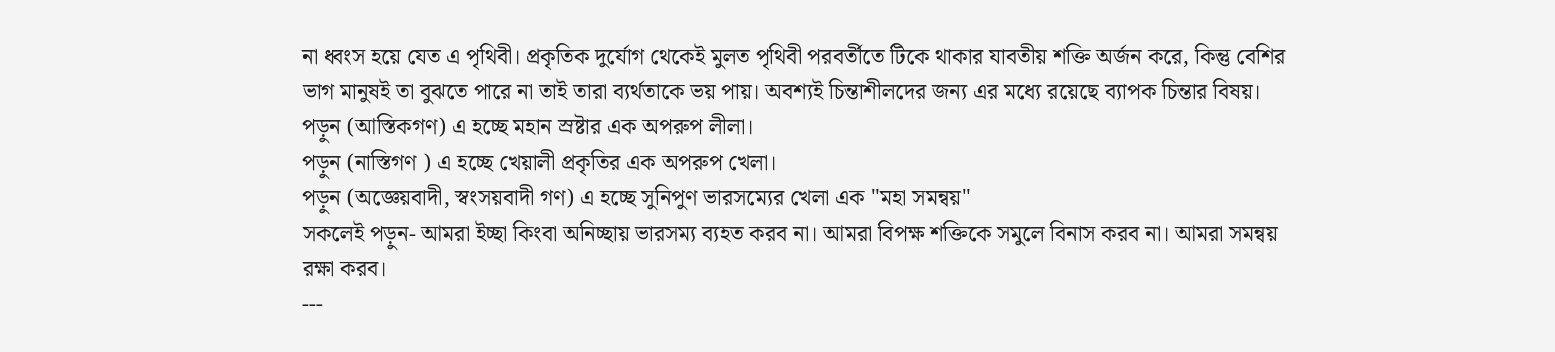না ধ্বংস হয়ে যেত এ পৃথিবী। প্রকৃতিক দুর্যোগ থেকেই মুলত পৃথিবী পরবর্তীতে টিকে থাকার যাবতীয় শক্তি অর্জন করে, কিন্তু বেশির ভাগ মানুষই তা বুঝতে পারে না তাই তারা ব্যর্থতাকে ভয় পায়। অবশ্যই চিন্তাশীলদের জন্য এর মধ্যে রয়েছে ব্যাপক চিন্তার বিষয়।
পড়ুন (আস্তিকগণ) এ হচ্ছে মহান স্রষ্টার এক অপরুপ লীলা।
পড়ুন (নাস্তিগণ ) এ হচ্ছে খেয়ালী প্রকৃতির এক অপরুপ খেলা।
পড়ুন (অজ্ঞেয়বাদী, স্বংসয়বাদী গণ) এ হচ্ছে সুনিপুণ ভারসম্যের খেলা এক "মহা সমন্বয়"
সকলেই পড়ুন- আমরা ইচ্ছা কিংবা অনিচ্ছায় ভারসম্য ব্যহত করব না। আমরা বিপক্ষ শক্তিকে সমুলে বিনাস করব না। আমরা সমন্বয় রক্ষা করব।
---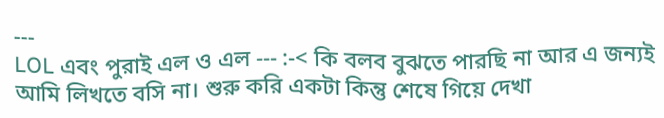---
LOL এবং পুরাই এল ও এল --- :-< কি বলব বুঝতে পারছি না আর এ জন্যই আমি লিখতে বসি না। শুরু করি একটা কিন্তু শেষে গিয়ে দেখা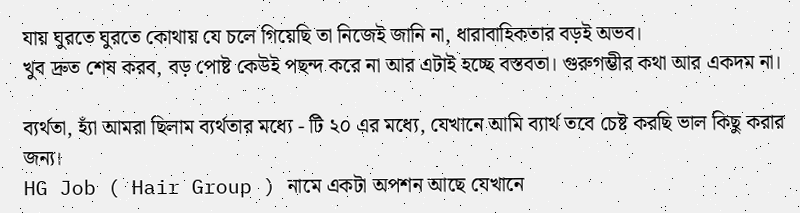যায় ঘুরতে ঘুরতে কোথায় যে চলে গিয়েছি তা নিজেই জানি না, ধারাবাহিকতার বড়ই অভব।
খুব দ্রুত শেষ করব, বড় পোষ্ট কেউই পছন্দ করে না আর এটাই হচ্ছে বস্তবতা। গুরুগম্ভীর কথা আর একদম না।

ব্যর্থতা, হ্যাঁ আমরা ছিলাম ব্যর্থতার মধ্যে - টি ২০ এর মধ্যে, যেখানে আমি ব্যার্থ তবে চেষ্ট করছি ভাল কিছু করার জন্য।
HG Job ( Hair Group ) নামে একটা অপশন আছে যেখানে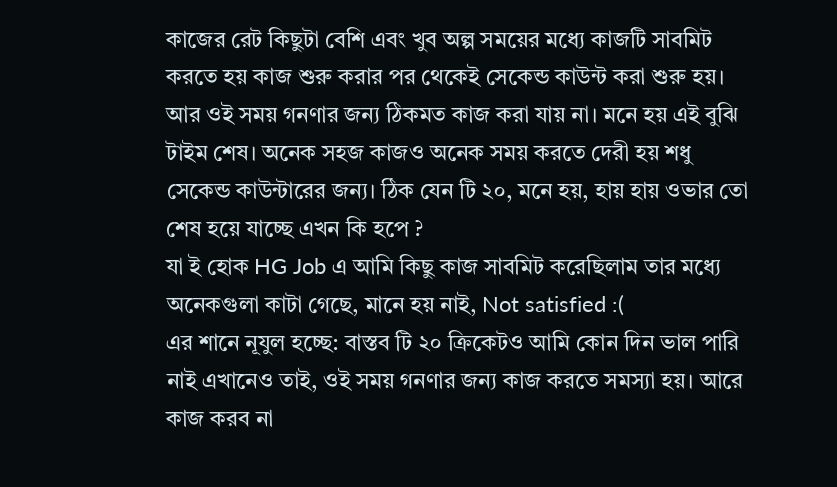কাজের রেট কিছুটা বেশি এবং খুব অল্প সময়ের মধ্যে কাজটি সাবমিট করতে হয় কাজ শুরু করার পর থেকেই সেকেন্ড কাউন্ট করা শুরু হয়। আর ওই সময় গনণার জন্য ঠিকমত কাজ করা যায় না। মনে হয় এই বুঝি টাইম শেষ। অনেক সহজ কাজও অনেক সময় করতে দেরী হয় শধু সেকেন্ড কাউন্টারের জন্য। ঠিক যেন টি ২০, মনে হয়, হায় হায় ওভার তো শেষ হয়ে যাচ্ছে এখন কি হপে ?
যা ই হোক HG Job এ আমি কিছু কাজ সাবমিট করেছিলাম তার মধ্যে অনেকগুলা কাটা গেছে, মানে হয় নাই, Not satisfied :(
এর শানে নূযুল হচ্ছে: বাস্তব টি ২০ ক্রিকেটও আমি কোন দিন ভাল পারি নাই এখানেও তাই, ওই সময় গনণার জন্য কাজ করতে সমস্যা হয়। আরে কাজ করব না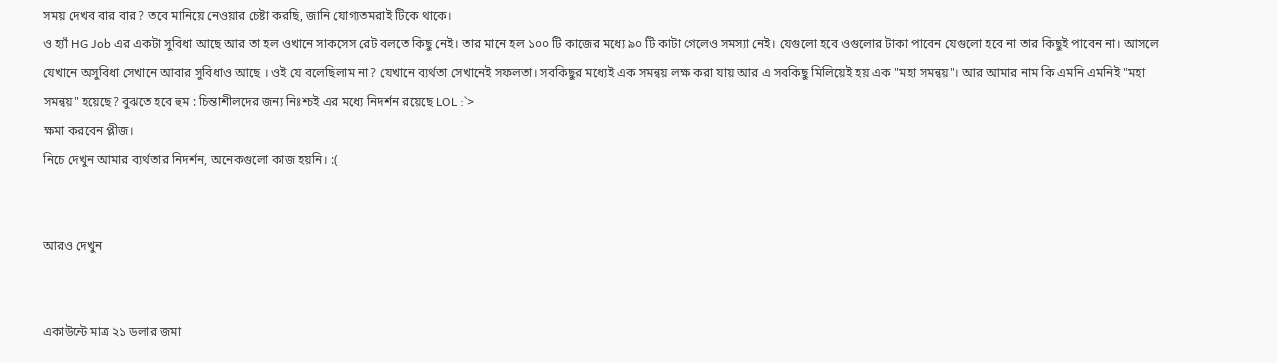সময় দেখব বার বার? তবে মানিয়ে নেওয়ার চেষ্টা করছি, জানি যোগ্যতমরাই টিকে থাকে।
ও হ্যাঁ HG Job এর একটা সুবিধা আছে আর তা হল ওখানে সাকসেস রেট বলতে কিছু নেই। তার মানে হল ১০০ টি কাজের মধ্যে ৯০ টি কাটা গেলেও সমস্যা নেই। যেগুলো হবে ওগুলোর টাকা পাবেন যেগুলো হবে না তার কিছুই পাবেন না। আসলে যেখানে অসুবিধা সেখানে আবার সুবিধাও আছে । ওই যে বলেছিলাম না? যেখানে ব্যর্থতা সেখানেই সফলতা। সবকিছুর মধ্যেই এক সমন্বয় লক্ষ করা যায় আর এ সবকিছু মিলিয়েই হয় এক "মহা সমন্বয়"। আর আমার নাম কি এমনি এমনিই "মহা সমন্বয়" হয়েছে? বুঝতে হবে হুম : চিন্তাশীলদের জন্য নিঃশ্চই এর মধ্যে নিদর্শন রয়েছে LOL :`>
ক্ষমা করবেন প্লীজ।
নিচে দেখুন আমার ব্যর্থতার নিদর্শন, অনেকগুলো কাজ হয়নি। :(


আরও দেখুন


একাউন্টে মাত্র ২১ ডলার জমা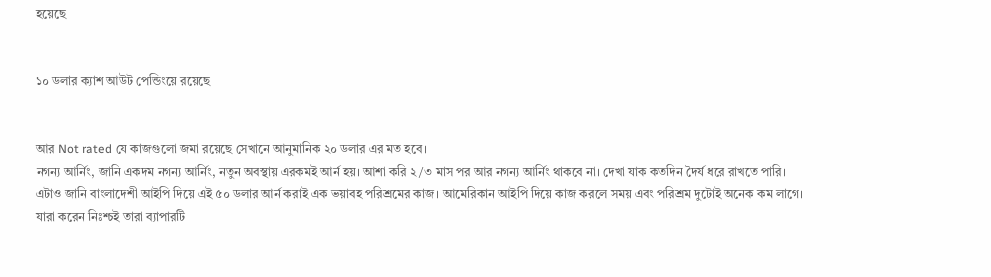হয়েছে


১০ ডলার ক্যাশ আউট পেন্ডিংয়ে রয়েছে


আর Not rated যে কাজগুলো জমা রয়েছে সেখানে আনুমানিক ২০ ডলার এর মত হবে।
নগন্য আর্নিং, জানি একদম নগন্য আর্নিং, নতুন অবস্থায় এরকমই আর্ন হয়। আশা করি ২/৩ মাস পর আর নগন্য আর্নিং থাকবে না। দেখা যাক কতদিন দৈর্য ধরে রাখতে পারি। এটাও জানি বাংলাদেশী আইপি দিয়ে এই ৫০ ডলার আর্ন করাই এক ভয়াবহ পরিশ্রমের কাজ। আমেরিকান আইপি দিয়ে কাজ করলে সময় এবং পরিশ্রম দুটোই অনেক কম লাগে। যারা করেন নিঃশ্চই তারা ব্যাপারটি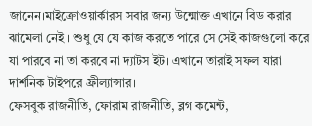জানেন।মাইক্রোওয়ার্কারস সবার জন্য উন্মোক্ত এখানে বিড করার ঝামেলা নেই । শুধু যে যে কাজ করতে পারে সে সেই কাজগুলো করে যা পারবে না তা করবে না দ্যাটস ইট। এখানে তারাই সফল যারা দার্শনিক টাইপরে ফ্রীল্যান্সার।
ফেসবুক রাজনীতি, ফোরাম রাজনীতি, ব্লগ কমেন্ট,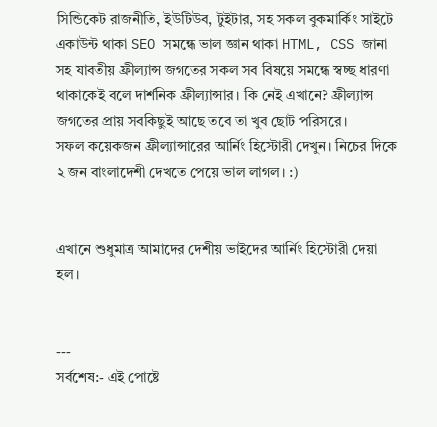সিন্ডিকেট রাজনীতি, ইউটিউব, টুইটার, সহ সকল বুকমার্কিং সাইটে একাউন্ট থাকা SEO সমন্ধে ভাল জ্ঞান থাকা HTML, CSS জানা সহ যাবতীয় ফ্রীল্যান্স জগতের সকল সব বিষয়ে সমন্ধে স্বচ্ছ ধারণা থাকাকেই বলে দার্শনিক ফ্রীল্যান্সার। কি নেই এখানে? ফ্রীল্যান্স জগতের প্রায় সবকিছুই আছে তবে তা খুব ছোট পরিসরে।
সফল কয়েকজন ফ্রীল্যান্সারের আর্নিং হিস্টোরী দেখুন। নিচের দিকে ২ জন বাংলাদেশী দেখতে পেয়ে ভাল লাগল। :)


এখানে শুধুমাত্র আমাদের দেশীয় ভাইদের আর্নিং হিস্টোরী দেয়া হল।


---
সর্বশেষ:- এই পোষ্টে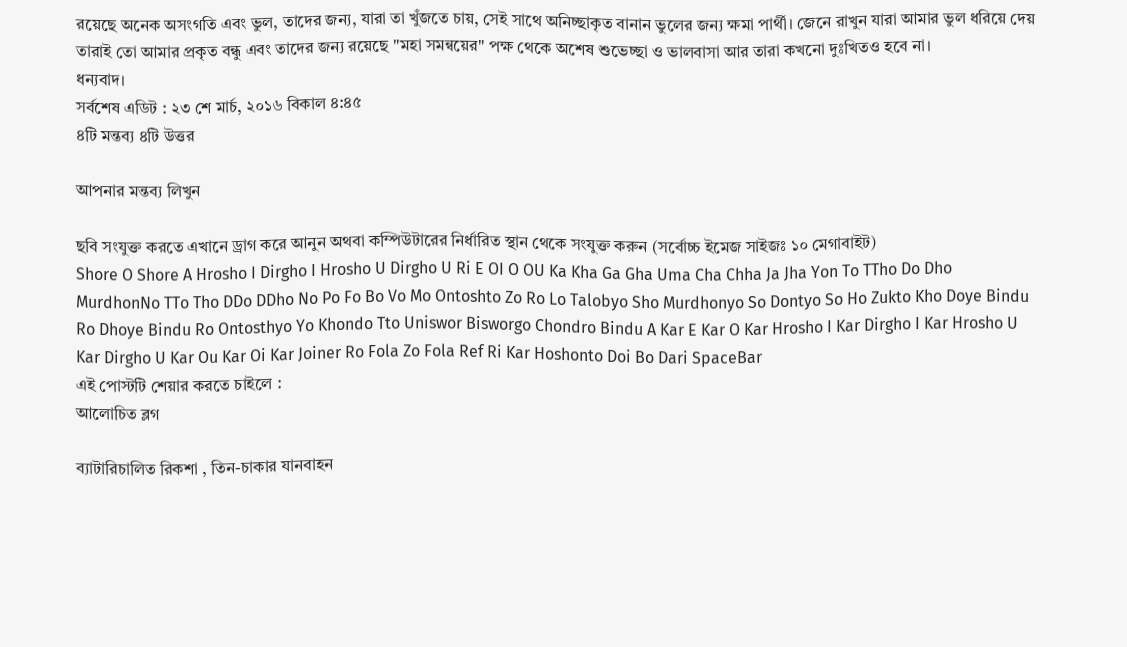রয়েছে অনেক অসংগতি এবং ভুল, তাদের জন্য, যারা তা খুঁজতে চায়, সেই সাথে অনিচ্ছাকৃত বানান ভুলের জন্য ক্ষমা পার্থী। জেনে রাখুন যারা আমার ভুল ধরিয়ে দেয় তারাই তো আমার প্রকৃত বন্ধু এবং তাদের জন্য রয়েছে "মহা সমন্বয়ের" পক্ষ থেকে অশেষ শুভেচ্ছা ও ভালবাসা আর তারা কখনো দুঃখিতও হবে না।
ধন্যবাদ।
সর্বশেষ এডিট : ২৩ শে মার্চ, ২০১৬ বিকাল ৪:৪৫
৪টি মন্তব্য ৪টি উত্তর

আপনার মন্তব্য লিখুন

ছবি সংযুক্ত করতে এখানে ড্রাগ করে আনুন অথবা কম্পিউটারের নির্ধারিত স্থান থেকে সংযুক্ত করুন (সর্বোচ্চ ইমেজ সাইজঃ ১০ মেগাবাইট)
Shore O Shore A Hrosho I Dirgho I Hrosho U Dirgho U Ri E OI O OU Ka Kha Ga Gha Uma Cha Chha Ja Jha Yon To TTho Do Dho MurdhonNo TTo Tho DDo DDho No Po Fo Bo Vo Mo Ontoshto Zo Ro Lo Talobyo Sho Murdhonyo So Dontyo So Ho Zukto Kho Doye Bindu Ro Dhoye Bindu Ro Ontosthyo Yo Khondo Tto Uniswor Bisworgo Chondro Bindu A Kar E Kar O Kar Hrosho I Kar Dirgho I Kar Hrosho U Kar Dirgho U Kar Ou Kar Oi Kar Joiner Ro Fola Zo Fola Ref Ri Kar Hoshonto Doi Bo Dari SpaceBar
এই পোস্টটি শেয়ার করতে চাইলে :
আলোচিত ব্লগ

ব্যাটারিচালিত রিকশা , তিন-চাকার যানবাহন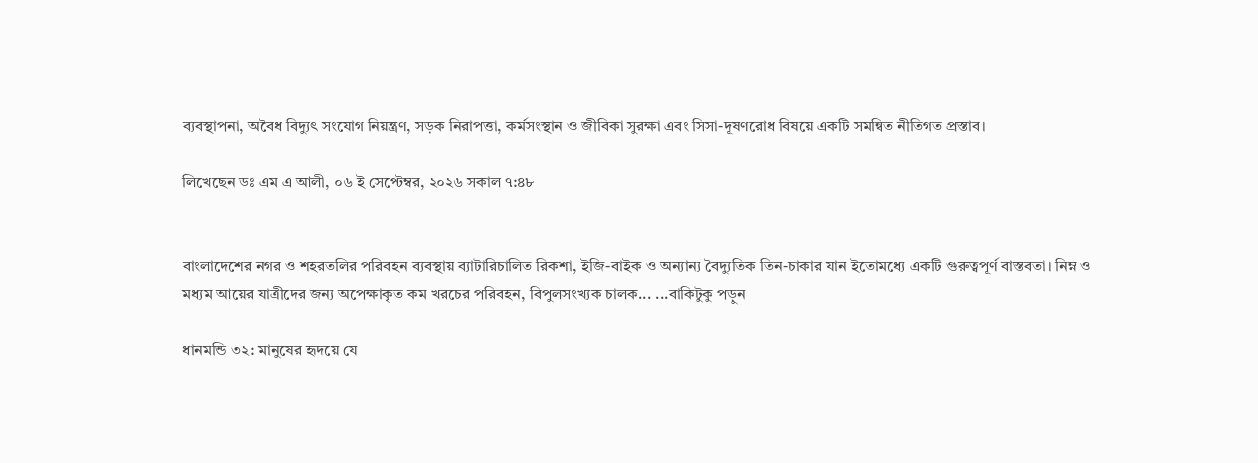ব্যবস্থাপনা, অবৈধ বিদ্যুৎ সংযোগ নিয়ন্ত্রণ, সড়ক নিরাপত্তা, কর্মসংস্থান ও জীবিকা সুরক্ষা এবং সিসা-দূষণরোধ বিষয়ে একটি সমন্বিত নীতিগত প্রস্তাব।

লিখেছেন ডঃ এম এ আলী, ০৬ ই সেপ্টেম্বর, ২০২৬ সকাল ৭:৪৮


বাংলাদেশের নগর ও শহরতলির পরিবহন ব্যবস্থায় ব্যাটারিচালিত রিকশা, ইজি-বাইক ও অন্যান্য বৈদ্যুতিক তিন-চাকার যান ইতোমধ্যে একটি গুরুত্বপূর্ণ বাস্তবতা। নিম্ন ও মধ্যম আয়ের যাত্রীদের জন্য অপেক্ষাকৃত কম খরচের পরিবহন, বিপুলসংখ্যক চালক... ...বাকিটুকু পড়ুন

ধানমন্ডি ৩২: মানুষের হৃদয়ে যে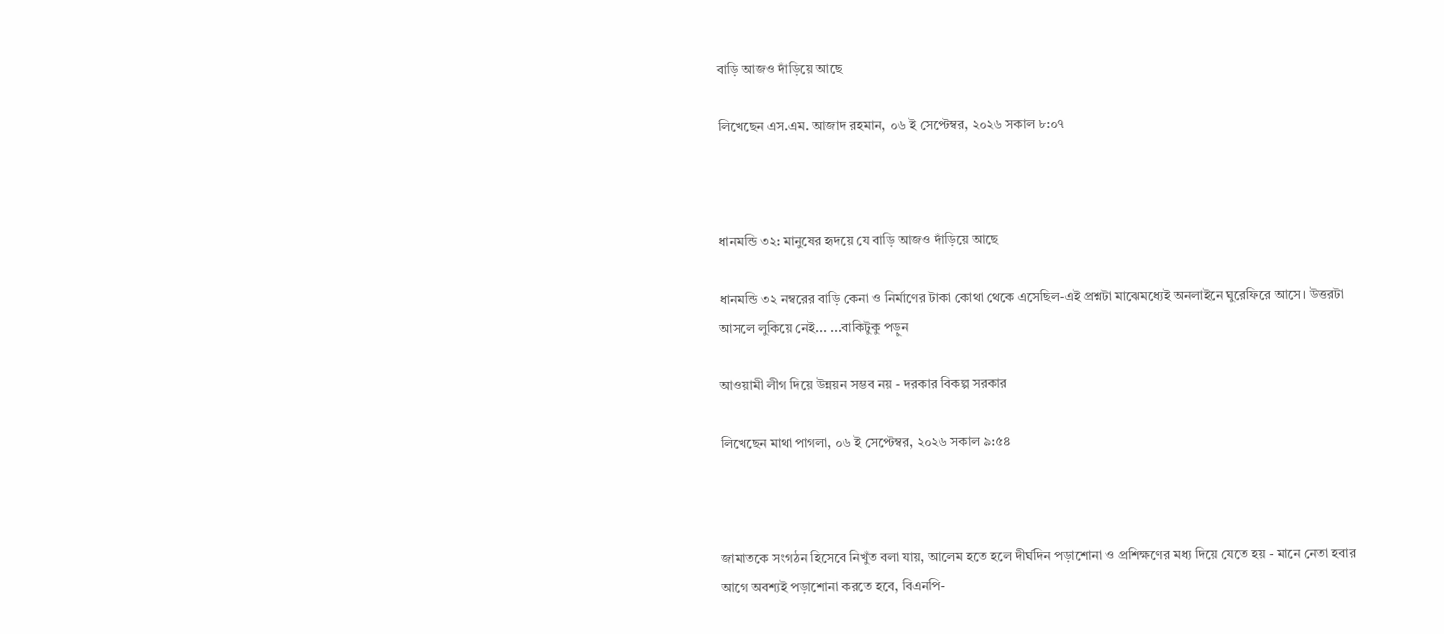বাড়ি আজও দাঁড়িয়ে আছে

লিখেছেন এস.এম. আজাদ রহমান, ০৬ ই সেপ্টেম্বর, ২০২৬ সকাল ৮:০৭



ধানমন্ডি ৩২: মানুষের হৃদয়ে যে বাড়ি আজও দাঁড়িয়ে আছে

ধানমন্ডি ৩২ নম্বরের বাড়ি কেনা ও নির্মাণের টাকা কোথা থেকে এসেছিল-এই প্রশ্নটা মাঝেমধ্যেই অনলাইনে ঘুরেফিরে আসে। উত্তরটা আসলে লুকিয়ে নেই... ...বাকিটুকু পড়ুন

আওয়ামী লীগ দিয়ে উন্নয়ন সম্ভব নয় - দরকার বিকল্প সরকার

লিখেছেন মাথা পাগলা, ০৬ ই সেপ্টেম্বর, ২০২৬ সকাল ৯:৫৪



জামাতকে সংগঠন হিসেবে নিখুঁত বলা যায়, আলেম হতে হলে দীর্ঘদিন পড়াশোনা ও প্রশিক্ষণের মধ্য দিয়ে যেতে হয় - মানে নেতা হবার আগে অবশ্যই পড়াশোনা করতে হবে, বিএনপি-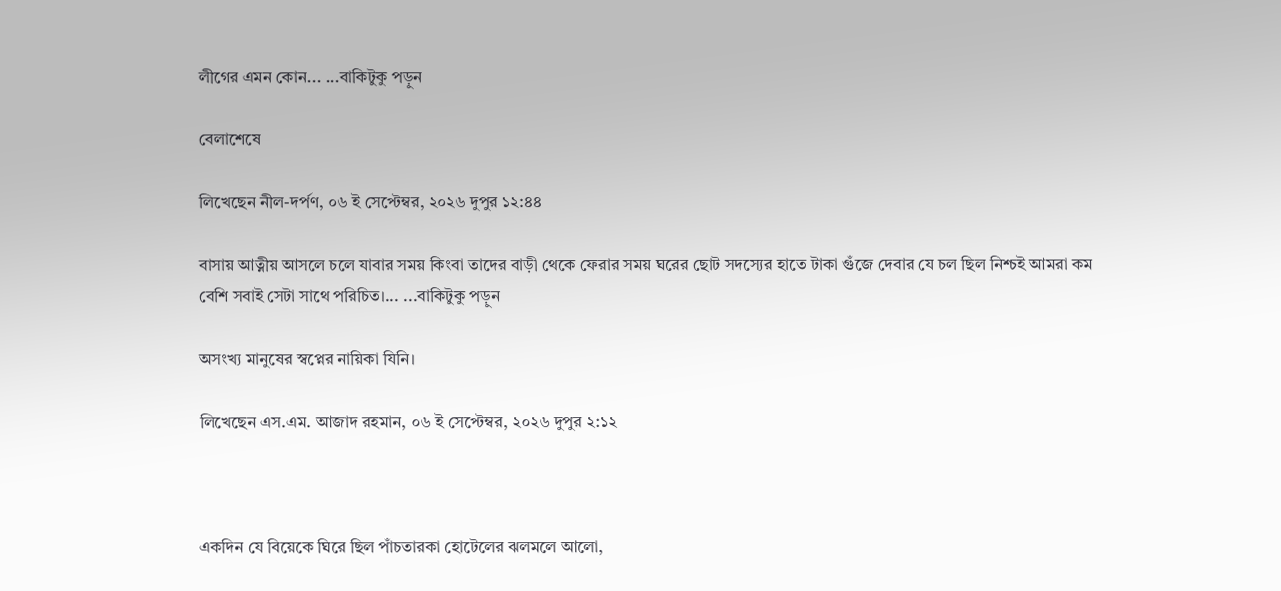লীগের এমন কোন... ...বাকিটুকু পড়ুন

বেলাশেষে

লিখেছেন নীল-দর্পণ, ০৬ ই সেপ্টেম্বর, ২০২৬ দুপুর ১২:৪৪

বাসায় আত্নীয় আসলে চলে যাবার সময় কিংবা তাদের বাড়ী থেকে ফেরার সময় ঘরের ছোট সদস্যের হাতে টাকা গুঁজে দেবার যে চল ছিল নিশ্চই আমরা কম বেশি সবাই সেটা সাথে পরিচিত।... ...বাকিটুকু পড়ুন

অসংখ্য মানুষের স্বপ্নের নায়িকা যিনি।

লিখেছেন এস.এম. আজাদ রহমান, ০৬ ই সেপ্টেম্বর, ২০২৬ দুপুর ২:১২



একদিন যে বিয়েকে ঘিরে ছিল পাঁচতারকা হোটেলের ঝলমলে আলো,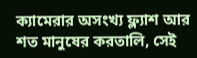ক্যামেরার অসংখ্য ফ্ল্যাশ আর শত মানুষের করতালি, সেই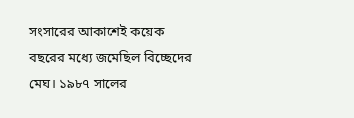সংসারের আকাশেই কয়েক বছরের মধ্যে জমেছিল বিচ্ছেদের মেঘ। ১৯৮৭ সালের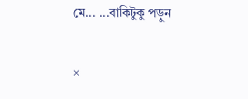মে... ...বাকিটুকু পড়ুন

×